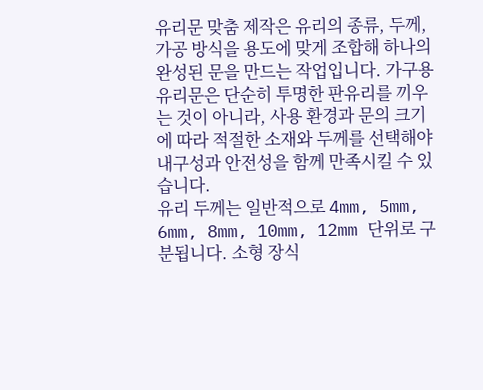유리문 맞춤 제작은 유리의 종류, 두께, 가공 방식을 용도에 맞게 조합해 하나의 완성된 문을 만드는 작업입니다. 가구용 유리문은 단순히 투명한 판유리를 끼우는 것이 아니라, 사용 환경과 문의 크기에 따라 적절한 소재와 두께를 선택해야 내구성과 안전성을 함께 만족시킬 수 있습니다.
유리 두께는 일반적으로 4mm, 5mm, 6mm, 8mm, 10mm, 12mm 단위로 구분됩니다. 소형 장식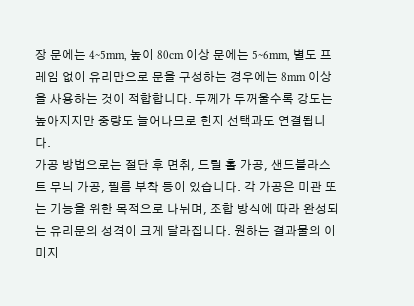장 문에는 4~5mm, 높이 80cm 이상 문에는 5~6mm, 별도 프레임 없이 유리만으로 문을 구성하는 경우에는 8mm 이상을 사용하는 것이 적합합니다. 두께가 두꺼울수록 강도는 높아지지만 중량도 늘어나므로 힌지 선택과도 연결됩니다.
가공 방법으로는 절단 후 면취, 드릴 홀 가공, 샌드블라스트 무늬 가공, 필름 부착 등이 있습니다. 각 가공은 미관 또는 기능을 위한 목적으로 나뉘며, 조합 방식에 따라 완성되는 유리문의 성격이 크게 달라집니다. 원하는 결과물의 이미지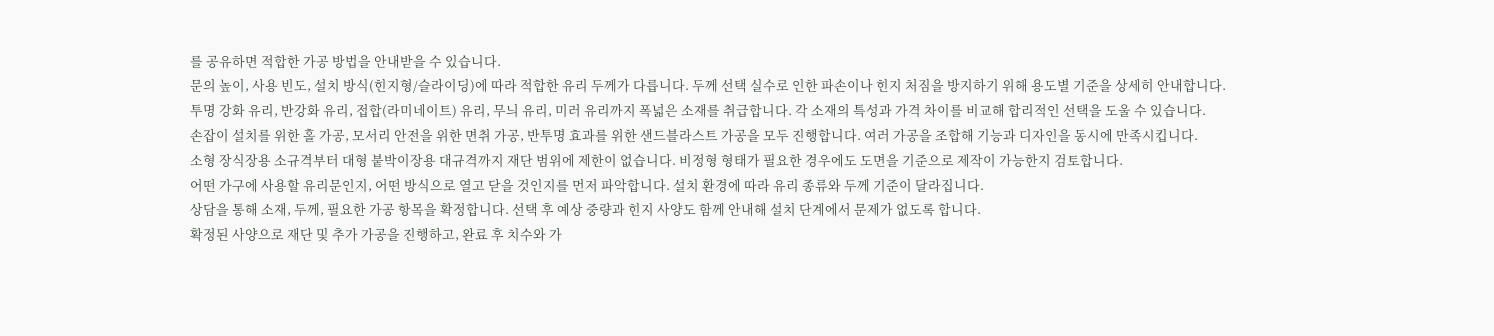를 공유하면 적합한 가공 방법을 안내받을 수 있습니다.
문의 높이, 사용 빈도, 설치 방식(힌지형/슬라이딩)에 따라 적합한 유리 두께가 다릅니다. 두께 선택 실수로 인한 파손이나 힌지 처짐을 방지하기 위해 용도별 기준을 상세히 안내합니다.
투명 강화 유리, 반강화 유리, 접합(라미네이트) 유리, 무늬 유리, 미러 유리까지 폭넓은 소재를 취급합니다. 각 소재의 특성과 가격 차이를 비교해 합리적인 선택을 도울 수 있습니다.
손잡이 설치를 위한 홀 가공, 모서리 안전을 위한 면취 가공, 반투명 효과를 위한 샌드블라스트 가공을 모두 진행합니다. 여러 가공을 조합해 기능과 디자인을 동시에 만족시킵니다.
소형 장식장용 소규격부터 대형 붙박이장용 대규격까지 재단 범위에 제한이 없습니다. 비정형 형태가 필요한 경우에도 도면을 기준으로 제작이 가능한지 검토합니다.
어떤 가구에 사용할 유리문인지, 어떤 방식으로 열고 닫을 것인지를 먼저 파악합니다. 설치 환경에 따라 유리 종류와 두께 기준이 달라집니다.
상담을 통해 소재, 두께, 필요한 가공 항목을 확정합니다. 선택 후 예상 중량과 힌지 사양도 함께 안내해 설치 단계에서 문제가 없도록 합니다.
확정된 사양으로 재단 및 추가 가공을 진행하고, 완료 후 치수와 가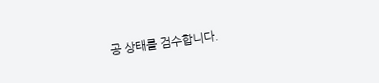공 상태를 검수합니다.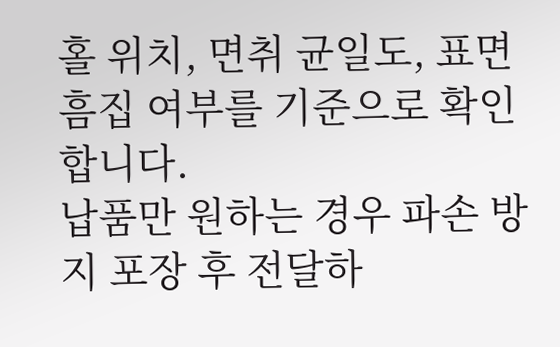홀 위치, 면취 균일도, 표면 흠집 여부를 기준으로 확인합니다.
납품만 원하는 경우 파손 방지 포장 후 전달하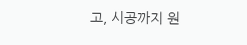고, 시공까지 원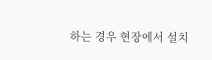하는 경우 현장에서 설치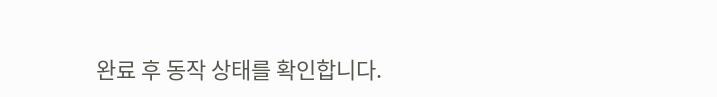완료 후 동작 상태를 확인합니다.